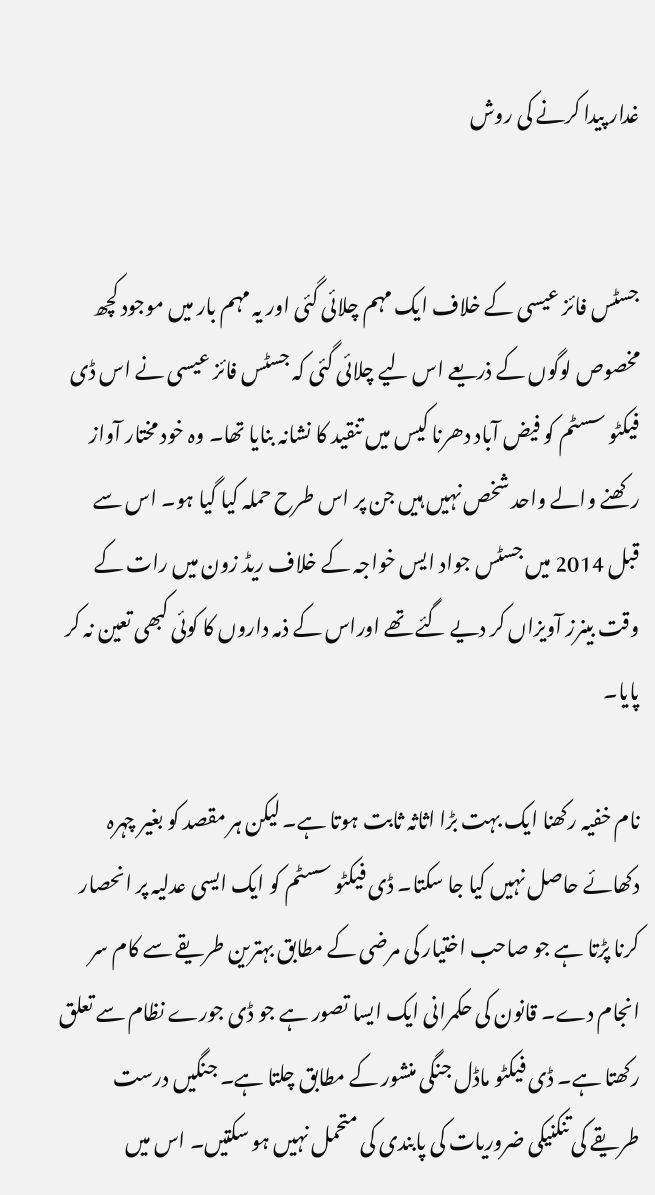غدار پیدا کرنے کی روش


جسٹس فائز عیسی کے خلاف ایک مہم چلائی گئی اور یہ مہم بار میں موجود کچھ مخصوص لوگوں کے ذریعے اس لیے چلائی گئی کہ جسٹس فائز عیسی نے اس ڈی فیکٹو سسٹم کو فیض آباد دھرنا کیس میں تنقید کا نشانہ بنایا تھا۔ وہ خود مختار آواز رکھنے والے واحد شخص نہیں ہیں جن پر اس طرح حملہ کیا گیا ہو۔ اس سے قبل 2014 میں جسٹس جواد ایس خواجہ کے خلاف ریڈ زون میں رات کے وقت بینرز آویزاں کر دیے گئے تھے اوراس کے ذمہ داروں کا کوئی کبھی تعین نہ کر پایا۔

نام خفیہ رکھنا ایک بہت بڑا اثاثہ ثابت ہوتا ہے۔ لیکن ہر مقصد کو بغیر چہرہ دکھائے حاصل نہیں کیا جا سکتا۔ ڈی فیکٹو سسٹم کو ایک ایسی عدلیہ پر انحصار کرنا پڑتا ہے جو صاحب اختیار کی مرضی کے مطابق بہترین طریقے سے کام سر انجام دے۔ قانون کی حکمرانی ایک ایسا تصور ہے جو ڈی جورے نظام سے تعلق رکھتا ہے۔ ڈی فیکٹو ماڈل جنگی منشور کے مطابق چلتا ہے۔ جنگیں درست طریقے کی تنکنیکی ضروریات کی پابندی کی متحمل نہیں ہو سکتیں۔ اس میں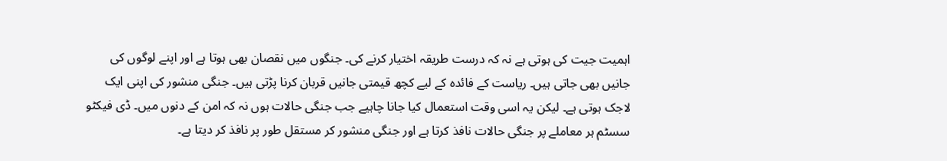اہمیت جیت کی ہوتی ہے نہ کہ درست طریقہ اختیار کرنے کی۔ جنگوں میں نقصان بھی ہوتا ہے اور اپنے لوگوں کی جانیں بھی جاتی ہیں۔ ریاست کے فائدہ کے لیے کچھ قیمتی جانیں قربان کرنا پڑتی ہیں۔ جنگی منشور کی اپنی ایک لاجک ہوتی ہے۔ لیکن یہ اسی وقت استعمال کیا جانا چاہیے جب جنگی حالات ہوں نہ کہ امن کے دنوں میں۔ ڈی فیکٹو سسٹم ہر معاملے پر جنگی حالات نافذ کرتا ہے اور جنگی منشور کر مستقل طور پر نافذ کر دیتا ہے۔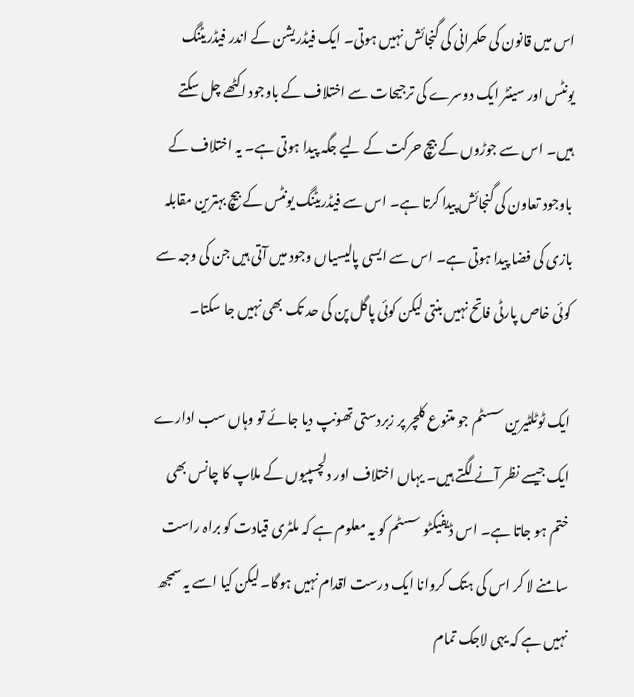اس میں قانون کی حکمرانی کی گنجائش نہیں ہوتی۔ ایک فیڈریشن کے اندر فیڈریٹنگ یونٹس اور سینٹر ایک دوسرے کی ترجیحات سے اختلاف کے باوجود اکٹھے چل سکتے ہیں۔ اس سے جوڑوں کے بیچ حرکت کے لیے جگہ پیدا ہوتی ہے۔ یہ اختلاف کے باوجود تعاون کی گنجائش پیدا کرتا ہے۔ اس سے فیڈریٹنگ یونٹس کے بیچ بہترین مقابلہ بازی کی فضا پیدا ہوتی ہے۔ اس سے ایسی پالیسیاں وجود میں آتی ہیں جن کی وجہ سے کوئی خاص پارٹی فاتح نہیں بنتی لیکن کوئی پاگل پن کی حد تک بھی نہیں جا سکتا۔

ایک ٹوٹلٹیرین سسٹم جو متنوع کلچر پر زبردستی تھونپ دیا جائے تو وہاں سب ادارے ایک جیسے نظر آنے لگتے ہیں۔ یہاں اختلاف اور دلچسپیوں کے ملاپ کا چانس بھی ختم ہو جاتا ہے۔ اس ڈیفیکٹو سسٹم کو یہ معلوم ہے کہ ملٹری قیادت کو براہ راست سامنے لا کر اس کی ہتک کروانا ایک درست اقدام نہیں ہوگا۔ لیکن کیا اسے یہ سمجھ نہیں ہے کہ یہی لاجک تمام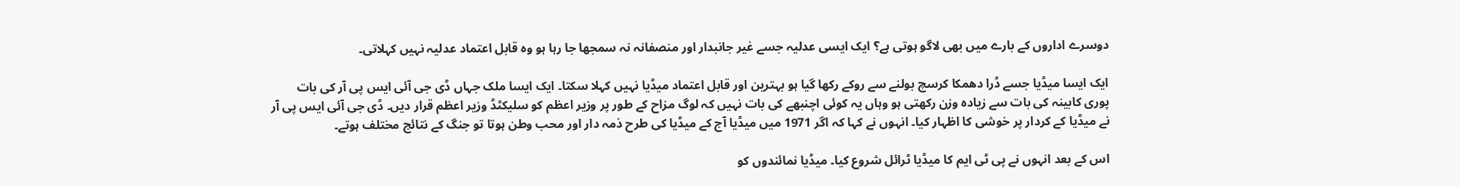دوسرے اداروں کے بارے میں بھی لاگو ہوتی ہے؟ ایک ایسی عدلیہ جسے غیر جانبدار اور منصفانہ نہ سمجھا جا رہا ہو وہ قابل اعتماد عدلیہ نہیں کہلاتی۔

ایک ایسا میڈیا جسے ڈرا دھمکا کرسچ بولنے سے روکے رکھا گیا ہو بہترین اور قابل اعتماد میڈیا نہیں کہلا سکتا۔ ایک ایسا ملک جہاں ڈی جی آئی ایس پی آر کی بات پوری کابینہ کی بات سے زیادہ وزن رکھتی ہو وہاں یہ کوئی اچنبھے کی بات نہیں کہ لوگ مزاح کے طور پر وزیر اعظم کو سلیکٹڈ وزیر اعظم قرار دیں۔ ڈی جی آئی ایس پی آر نے میڈیا کے کردار پر خوشی کا اظہار کیا۔ انہوں نے کہا کہ اگر 1971 میں میڈیا آج کے میڈیا کی طرح ذمہ دار اور محب وطن ہوتا تو جنگ کے نتائج مختلف ہوتے۔

اس کے بعد انہوں نے پی ٹی ایم کا میڈیا ٹرائل شروع کیا۔ میڈیا نمائندوں کو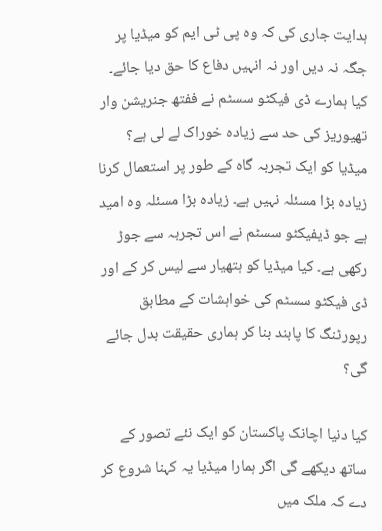ہدایت جاری کی کہ وہ پی ٹی ایم کو میڈیا پر جگہ نہ دیں اور نہ انہیں دفاع کا حق دیا جائے۔ کیا ہمارے ڈی فیکٹو سسٹم نے ففتھ جنریشن وار تھیوریز کی حد سے زیادہ خوراک لے لی ہے؟ میڈیا کو ایک تجربہ گاہ کے طور پر استعمال کرنا زیادہ بڑا مسئلہ نہیں ہے۔ زیادہ بڑا مسئلہ وہ امید ہے جو ڈیفیکٹو سسٹم نے اس تجربہ سے جوڑ رکھی ہے۔ کیا میڈیا کو ہتھیار سے لیس کر کے اور ڈی فیکٹو سسٹم کی خواہشات کے مطابق رپورٹنگ کا پابند بنا کر ہماری حقیقت بدل جائے گی؟

کیا دنیا اچانک پاکستان کو ایک نئے تصور کے ساتھ دیکھے گی اگر ہمارا میڈیا یہ کہنا شروع کر دے کہ ملک میں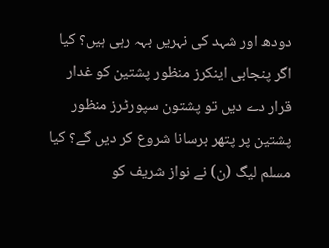دودھ اور شہد کی نہریں بہہ رہی ہیں؟ کیا اگر پنجابی اینکرز منظور پشتین کو غدار قرار دے دیں تو پشتون سپورٹرز منظور پشتین پر پتھر برسانا شروع کر دیں گے؟ کیا مسلم لیگ (ن) نے نواز شریف کو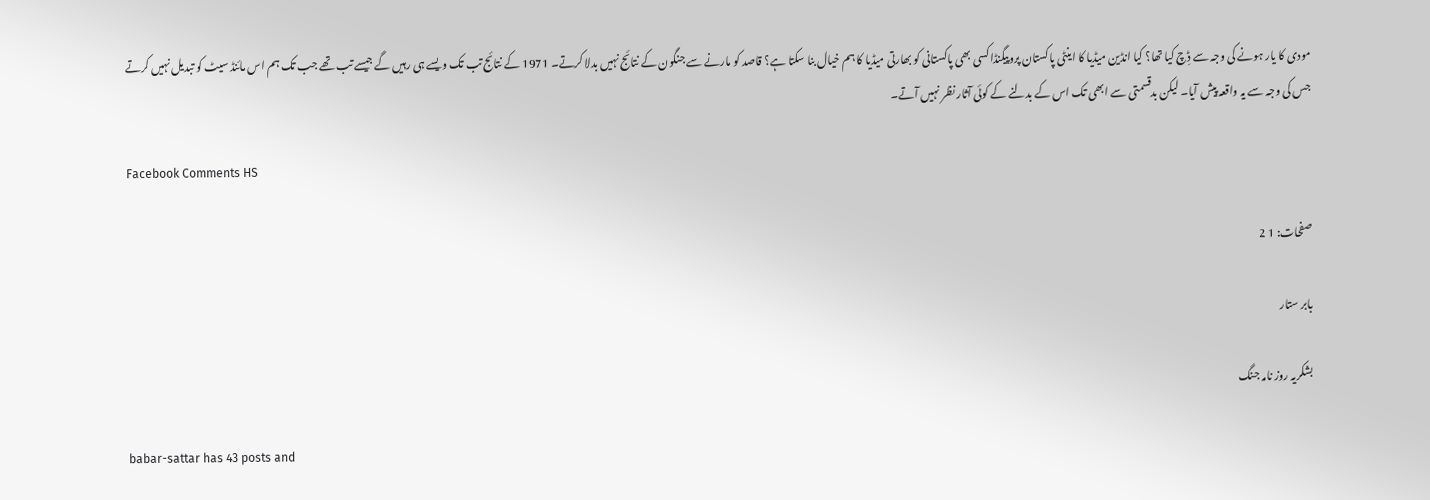مودی کا یار ہونے کی وجہ سے ڈِچ کیا تھا؟ کیا انڈین میڈیا کا اینٹی پاکستان پروپیگنڈا کسی بھی پاکستانی کو بھارتی میڈیا کا ہم خیال بنا سکتا ہے؟ قاصد کو مارنے سے جنگون کے نتائج نہیں بدلا کرتے۔ 1971 کے نتائج تب تک ویسے ہی رہیں گے جیسے تب تھے جب تک ہم اس مائنڈ سیٹ کو تبدیل نہیں کرتے جس کی وجہ سے یہ واقعہ پیش آیا۔ لیکن بدقسمتی سے ابھی تک اس کے بدلنے کے کوئی آثار نظر نہیں آتے۔

Facebook Comments HS

صفحات: 1 2

بابر ستار

بشکریہ روز نامہ جنگ

babar-sattar has 43 posts and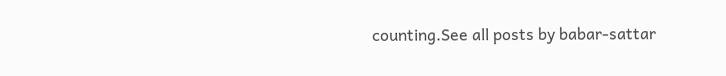counting.See all posts by babar-sattar